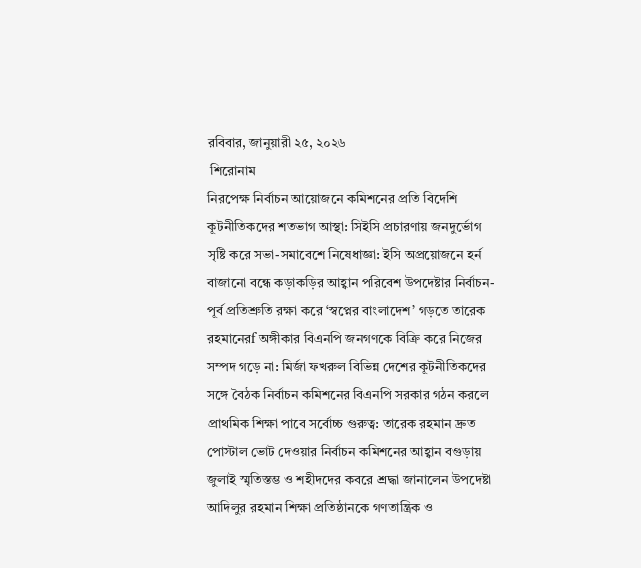রবিবার, জানুয়ারী ২৫, ২০২৬
 শিরোনাম
নিরপেক্ষ নির্বাচন আয়োজনে কমিশনের প্রতি বিদেশি কূটনীতিকদের শতভাগ আস্থা: সিইসি প্রচারণায় জনদুর্ভোগ সৃষ্টি করে সভা-সমাবেশে নিষেধাজ্ঞা: ইসি অপ্রয়োজনে হর্ন বাজানো বন্ধে কড়াকড়ির আহ্বান পরিবেশ উপদেষ্টার নির্বাচন-পূর্ব প্রতিশ্রুতি রক্ষা করে ‘স্বপ্নের বাংলাদেশ’ গড়তে তারেক রহমানেরf অঙ্গীকার বিএনপি জনগণকে বিক্রি করে নিজের সম্পদ গড়ে না: মির্জা ফখরুল বিভিন্ন দেশের কূটনীতিকদের সঙ্গে বৈঠক নির্বাচন কমিশনের বিএনপি সরকার গঠন করলে প্রাথমিক শিক্ষা পাবে সর্বোচ্চ গুরুত্ব: তারেক রহমান দ্রুত পোস্টাল ভোট দেওয়ার নির্বাচন কমিশনের আহ্বান বগুড়ায় জুলাই স্মৃতিস্তম্ভ ও শহীদদের কবরে শ্রদ্ধা জানালেন উপদেষ্টা আদিলুর রহমান শিক্ষা প্রতিষ্ঠানকে গণতান্ত্রিক ও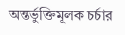অন্তর্ভুক্তিমূলক চর্চার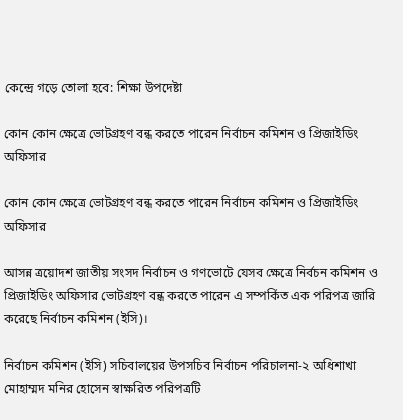কেন্দ্রে গড়ে তোলা হবে: শিক্ষা উপদেষ্টা

কোন কোন ক্ষেত্রে ভোটগ্রহণ বন্ধ করতে পারেন নির্বাচন কমিশন ও প্রিজাইডিং অফিসার

কোন কোন ক্ষেত্রে ভোটগ্রহণ বন্ধ করতে পারেন নির্বাচন কমিশন ও প্রিজাইডিং অফিসার

আসন্ন ত্রয়োদশ জাতীয় সংসদ নির্বাচন ও গণভোটে যেসব ক্ষেত্রে নির্বচন কমিশন ও প্রিজাইডিং অফিসার ভোটগ্রহণ বন্ধ করতে পারেন এ সম্পর্কিত এক পরিপত্র জারি করেছে নির্বাচন কমিশন (ইসি)।

নির্বাচন কমিশন (ইসি) সচিবালয়ের উপসচিব নির্বাচন পরিচালনা-২ অধিশাখা মোহাম্মদ মনির হোসেন স্বাক্ষরিত পরিপত্রটি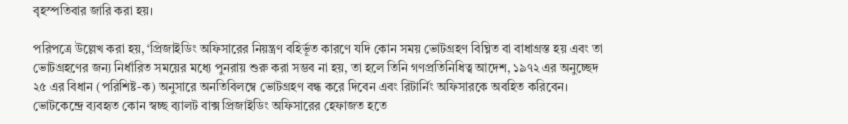বৃহস্পতিবার জারি করা হয়।

পরিপত্রে উল্লেখ করা হয়, ‘প্রিজাইডিং অফিসারের নিয়ন্ত্রণ বহির্ভূত কারণে যদি কোন সময় ভোটগ্রহণ বিঘ্নিত বা বাধাগ্রস্ত হয় এবং তা ভোটগ্রহণের জন্য নির্ধারিত সময়ের মধ্যে পুনরায় শুরু করা সম্ভব না হয়, তা হলে তিনি গণপ্রতিনিধিত্ব আদেশ, ১৯৭২ এর অনুচ্ছেদ ২৫ এর বিধান (পরিশিষ্ট-ক) অনুসারে অনতিবিলম্বে ভোটগ্রহণ বন্ধ করে দিবেন এবং রিটার্নিং অফিসারকে অবহিত করিবেন। ভোটকেন্দ্রে ব্যবহৃত কোন স্বচ্ছ ব্যালট বাক্স প্রিজাইডিং অফিসারের হেফাজত হতে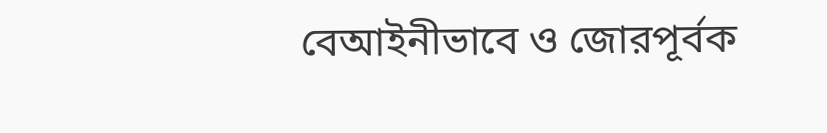বেআইনীভাবে ও জোরপূর্বক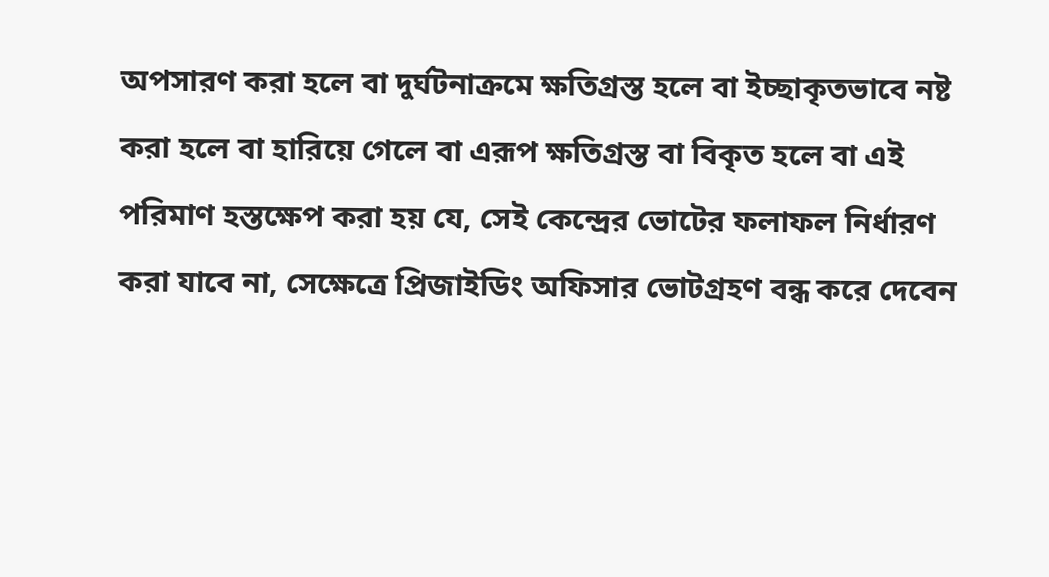অপসারণ করা হলে বা দুর্ঘটনাক্রমে ক্ষতিগ্রস্ত হলে বা ইচ্ছাকৃতভাবে নষ্ট করা হলে বা হারিয়ে গেলে বা এরূপ ক্ষতিগ্রস্ত বা বিকৃত হলে বা এই পরিমাণ হস্তক্ষেপ করা হয় যে, সেই কেন্দ্রের ভোটের ফলাফল নির্ধারণ করা যাবে না, সেক্ষেত্রে প্রিজাইডিং অফিসার ভোটগ্রহণ বন্ধ করে দেবেন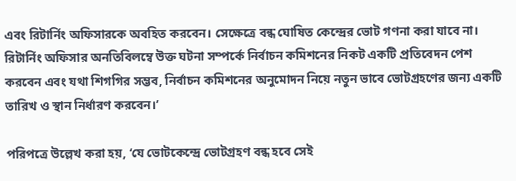এবং রিটার্নিং অফিসারকে অবহিত করবেন। সেক্ষেত্রে বন্ধ ঘোষিত কেন্দ্রের ভোট গণনা করা যাবে না। রিটার্নিং অফিসার অনতিবিলম্বে উক্ত ঘটনা সম্পর্কে নির্বাচন কমিশনের নিকট একটি প্রতিবেদন পেশ করবেন এবং যথা শিগগির সম্ভব, নির্বাচন কমিশনের অনুমোদন নিয়ে নতুন ভাবে ভোটগ্রহণের জন্য একটি তারিখ ও স্থান নির্ধারণ করবেন।’

পরিপত্রে উল্লেখ করা হয়, ‘যে ভোটকেন্দ্রে ভোটগ্রহণ বন্ধ হবে সেই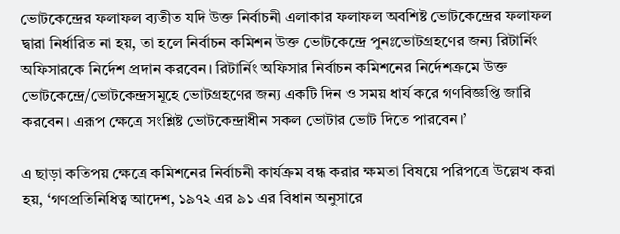ভোটকেন্দ্রের ফলাফল ব্যতীত যদি উক্ত নির্বাচনী এলাকার ফলাফল অবশিষ্ট ভোটকেন্দ্রের ফলাফল দ্বারা নির্ধারিত না হয়, তা হলে নির্বাচন কমিশন উক্ত ভোটকেন্দ্রে পুনঃভোটগ্রহণের জন্য রিটার্নিং অফিসারকে নির্দেশ প্রদান করবেন। রিটার্নিং অফিসার নির্বাচন কমিশনের নির্দেশক্রমে উক্ত ভোটকেন্দ্রে/ভোটকেন্দ্রসমূহে ভোটগ্রহণের জন্য একটি দিন ও সময় ধার্য করে গণবিজ্ঞপ্তি জারি করবেন। এরূপ ক্ষেত্রে সংশ্লিষ্ট ভোটকেন্দ্রাধীন সকল ভোটার ভোট দিতে পারবেন।’

এ ছাড়া কতিপয় ক্ষেত্রে কমিশনের নির্বাচনী কার্যক্রম বন্ধ করার ক্ষমতা বিষয়ে পরিপত্রে উল্লেখ করা হয়, ‘গণপ্রতিনিধিত্ব আদেশ, ১৯৭২ এর ৯১ এর বিধান অনুসারে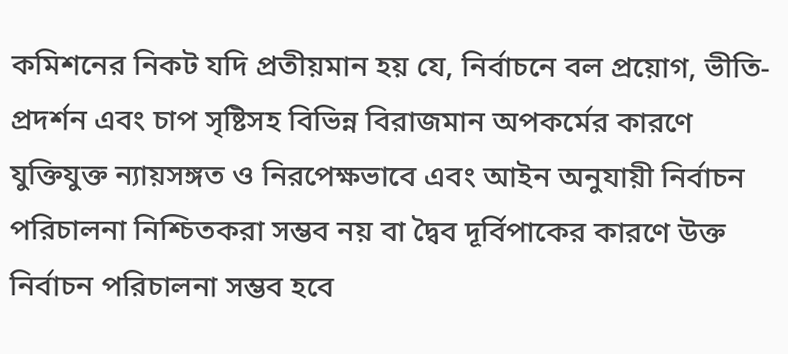কমিশনের নিকট যদি প্রতীয়মান হয় যে, নির্বাচনে বল প্রয়োগ, ভীতি-প্রদর্শন এবং চাপ সৃষ্টিসহ বিভিন্ন বিরাজমান অপকর্মের কারণে যুক্তিযুক্ত ন্যায়সঙ্গত ও নিরপেক্ষভাবে এবং আইন অনুযায়ী নির্বাচন পরিচালনা নিশ্চিতকরা সম্ভব নয় বা দ্বৈব দূর্বিপাকের কারণে উক্ত নির্বাচন পরিচালনা সম্ভব হবে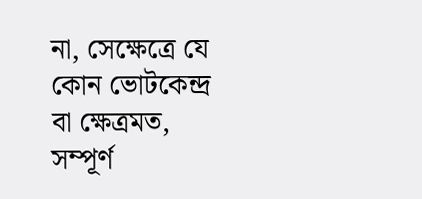না, সেক্ষেত্রে যে কোন ভোটকেন্দ্র বা ক্ষেত্রমত, সম্পূর্ণ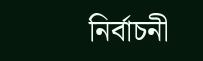নির্বাচনী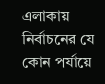এলাকায় নির্বাচনের যে কোন পর্যায়ে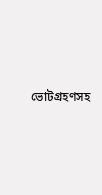ভোটগ্রহণসহ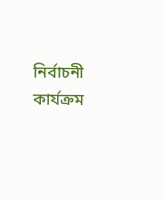নির্বাচনী কার্যক্রম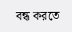বন্ধ করতে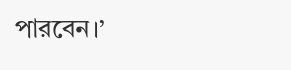পারবেন।’